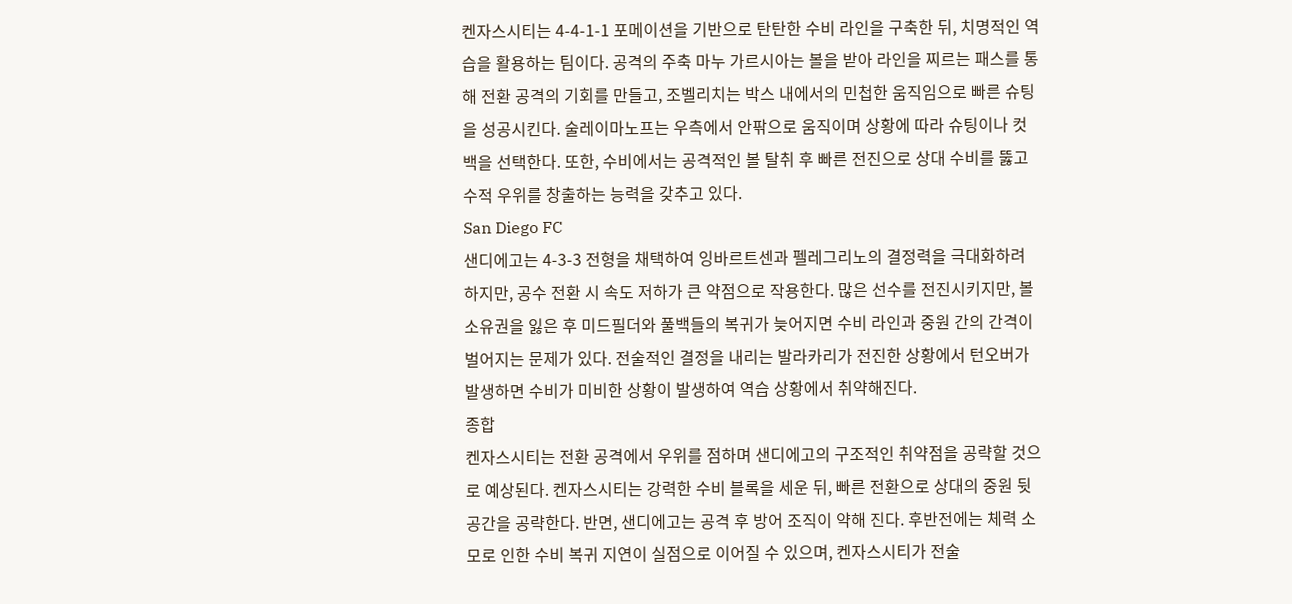켄자스시티는 4-4-1-1 포메이션을 기반으로 탄탄한 수비 라인을 구축한 뒤, 치명적인 역습을 활용하는 팀이다. 공격의 주축 마누 가르시아는 볼을 받아 라인을 찌르는 패스를 통해 전환 공격의 기회를 만들고, 조벨리치는 박스 내에서의 민첩한 움직임으로 빠른 슈팅을 성공시킨다. 술레이마노프는 우측에서 안팎으로 움직이며 상황에 따라 슈팅이나 컷백을 선택한다. 또한, 수비에서는 공격적인 볼 탈취 후 빠른 전진으로 상대 수비를 뚫고 수적 우위를 창출하는 능력을 갖추고 있다.
San Diego FC
샌디에고는 4-3-3 전형을 채택하여 잉바르트센과 펠레그리노의 결정력을 극대화하려 하지만, 공수 전환 시 속도 저하가 큰 약점으로 작용한다. 많은 선수를 전진시키지만, 볼 소유권을 잃은 후 미드필더와 풀백들의 복귀가 늦어지면 수비 라인과 중원 간의 간격이 벌어지는 문제가 있다. 전술적인 결정을 내리는 발라카리가 전진한 상황에서 턴오버가 발생하면 수비가 미비한 상황이 발생하여 역습 상황에서 취약해진다.
종합
켄자스시티는 전환 공격에서 우위를 점하며 샌디에고의 구조적인 취약점을 공략할 것으로 예상된다. 켄자스시티는 강력한 수비 블록을 세운 뒤, 빠른 전환으로 상대의 중원 뒷공간을 공략한다. 반면, 샌디에고는 공격 후 방어 조직이 약해 진다. 후반전에는 체력 소모로 인한 수비 복귀 지연이 실점으로 이어질 수 있으며, 켄자스시티가 전술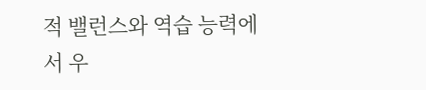적 밸런스와 역습 능력에서 우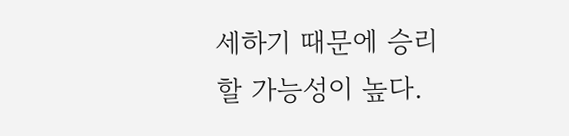세하기 때문에 승리할 가능성이 높다.